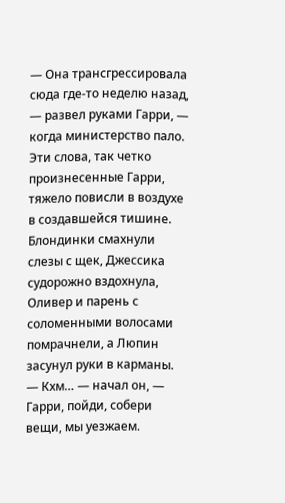— Она трансгрессировала сюда где-то неделю назад, — развел руками Гарри, — когда министерство пало.
Эти слова, так четко произнесенные Гарри, тяжело повисли в воздухе в создавшейся тишине. Блондинки смахнули слезы с щек, Джессика судорожно вздохнула, Оливер и парень с соломенными волосами помрачнели, а Люпин засунул руки в карманы.
— Кхм… — начал он, — Гарри, пойди, собери вещи, мы уезжаем.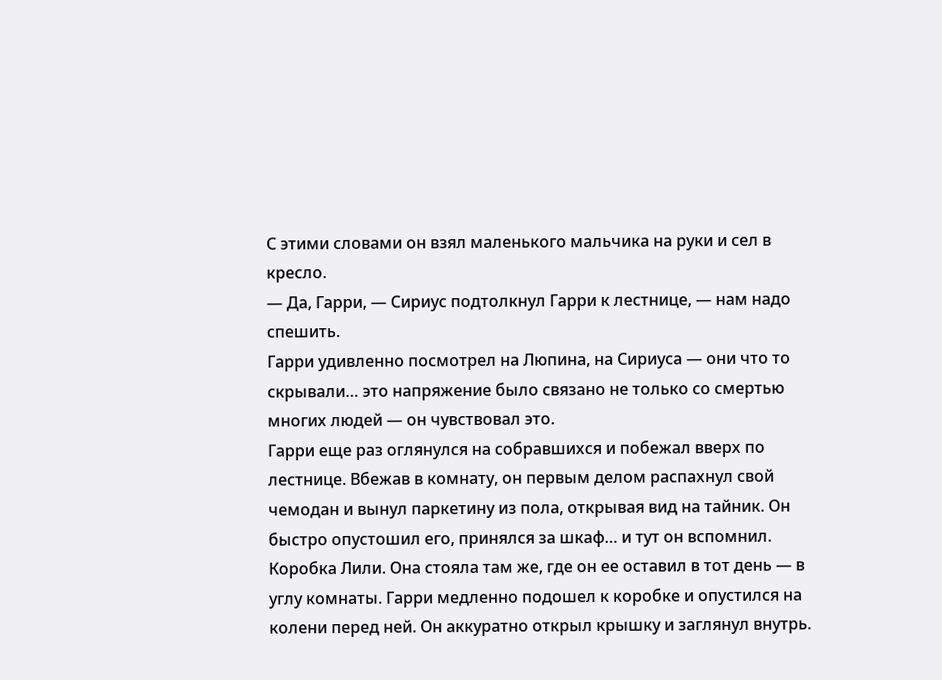С этими словами он взял маленького мальчика на руки и сел в кресло.
— Да, Гарри, — Сириус подтолкнул Гарри к лестнице, — нам надо спешить.
Гарри удивленно посмотрел на Люпина, на Сириуса — они что то скрывали… это напряжение было связано не только со смертью многих людей — он чувствовал это.
Гарри еще раз оглянулся на собравшихся и побежал вверх по лестнице. Вбежав в комнату, он первым делом распахнул свой чемодан и вынул паркетину из пола, открывая вид на тайник. Он быстро опустошил его, принялся за шкаф… и тут он вспомнил. Коробка Лили. Она стояла там же, где он ее оставил в тот день — в углу комнаты. Гарри медленно подошел к коробке и опустился на колени перед ней. Он аккуратно открыл крышку и заглянул внутрь.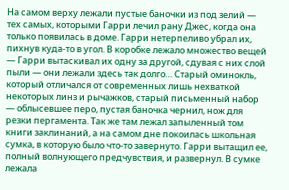На самом верху лежали пустые баночки из под зелий — тех самых, которыми Гарри лечил рану Джес, когда она только появилась в доме. Гарри нетерпеливо убрал их, пихнув куда-то в угол. В коробке лежало множество вещей — Гарри вытаскивал их одну за другой, сдувая с них слой пыли — они лежали здесь так долго… Старый оминокль, который отличался от современных лишь нехваткой некоторых линз и рычажков, старый письменный набор — облысевшее перо, пустая баночка чернил, нож для резки пергамента. Так же там лежал запыленный том книги заклинаний, а на самом дне покоилась школьная сумка, в которую было что-то завернуто. Гарри вытащил ее, полный волнующего предчувствия, и развернул. В сумке лежала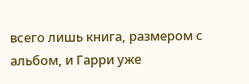всего лишь книга, размером с альбом, и Гарри уже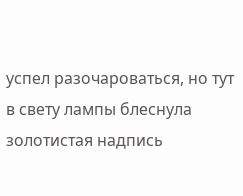успел разочароваться, но тут в свету лампы блеснула золотистая надпись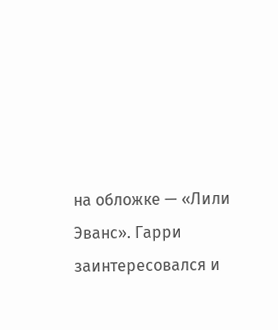на обложке — «Лили Эванс». Гарри заинтересовался и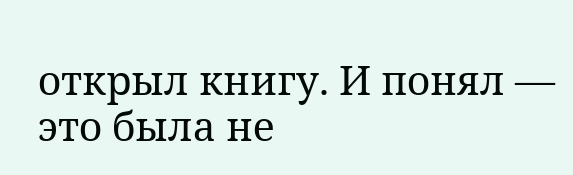открыл книгу. И понял — это была не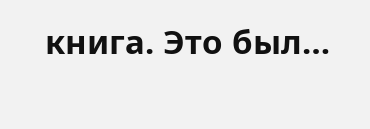книга. Это был…